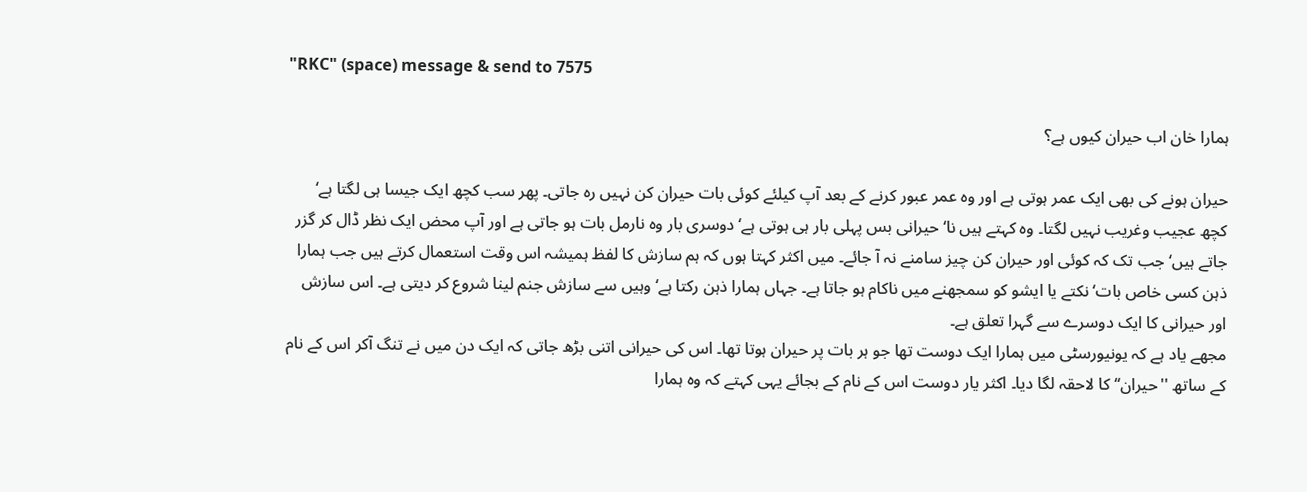"RKC" (space) message & send to 7575

ہمارا خان اب حیران کیوں ہے؟

حیران ہونے کی بھی ایک عمر ہوتی ہے اور وہ عمر عبور کرنے کے بعد آپ کیلئے کوئی بات حیران کن نہیں رہ جاتی۔ پھر سب کچھ ایک جیسا ہی لگتا ہے‘ کچھ عجیب وغریب نہیں لگتا۔ وہ کہتے ہیں نا‘ حیرانی بس پہلی بار ہی ہوتی ہے‘ دوسری بار وہ نارمل بات ہو جاتی ہے اور آپ محض ایک نظر ڈال کر گزر جاتے ہیں‘ جب تک کہ کوئی اور حیران کن چیز سامنے نہ آ جائے۔ میں اکثر کہتا ہوں کہ ہم سازش کا لفظ ہمیشہ اس وقت استعمال کرتے ہیں جب ہمارا ذہن کسی خاص بات‘ نکتے یا ایشو کو سمجھنے میں ناکام ہو جاتا ہے۔ جہاں ہمارا ذہن رکتا ہے‘ وہیں سے سازش جنم لینا شروع کر دیتی ہے۔ اس سازش اور حیرانی کا ایک دوسرے سے گہرا تعلق ہے۔
مجھے یاد ہے کہ یونیورسٹی میں ہمارا ایک دوست تھا جو ہر بات پر حیران ہوتا تھا۔ اس کی حیرانی اتنی بڑھ جاتی کہ ایک دن میں نے تنگ آکر اس کے نام کے ساتھ ''حیران‘‘ کا لاحقہ لگا دیا۔ اکثر یار دوست اس کے نام کے بجائے یہی کہتے کہ وہ ہمارا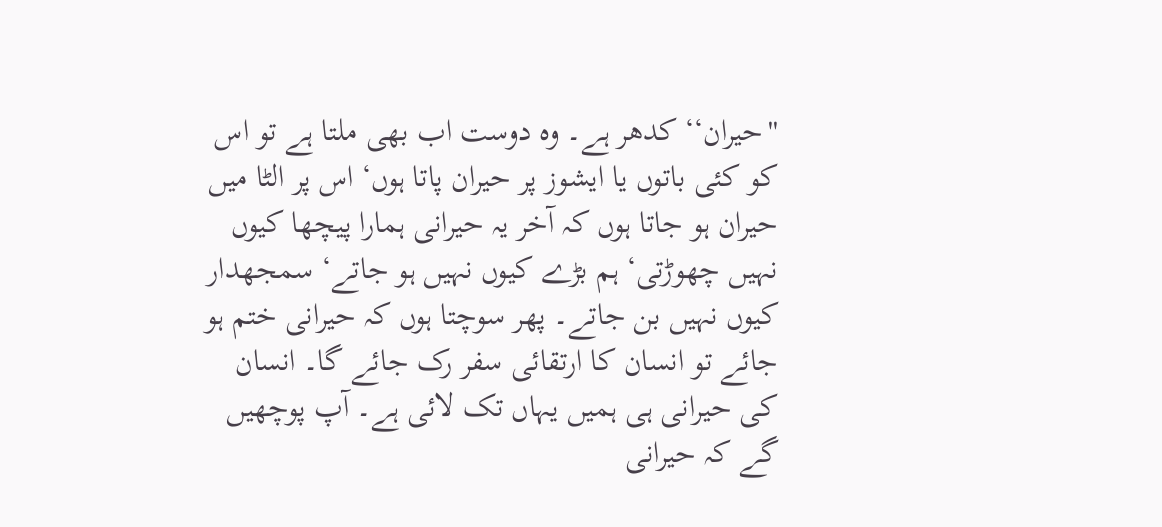''حیران‘‘ کدھر ہے۔ وہ دوست اب بھی ملتا ہے تو اس کو کئی باتوں یا ایشوز پر حیران پاتا ہوں‘ اس پر الٹا میں حیران ہو جاتا ہوں کہ آخر یہ حیرانی ہمارا پیچھا کیوں نہیں چھوڑتی‘ ہم بڑے کیوں نہیں ہو جاتے‘ سمجھدار کیوں نہیں بن جاتے۔ پھر سوچتا ہوں کہ حیرانی ختم ہو جائے تو انسان کا ارتقائی سفر رک جائے گا۔ انسان کی حیرانی ہی ہمیں یہاں تک لائی ہے۔ آپ پوچھیں گے کہ حیرانی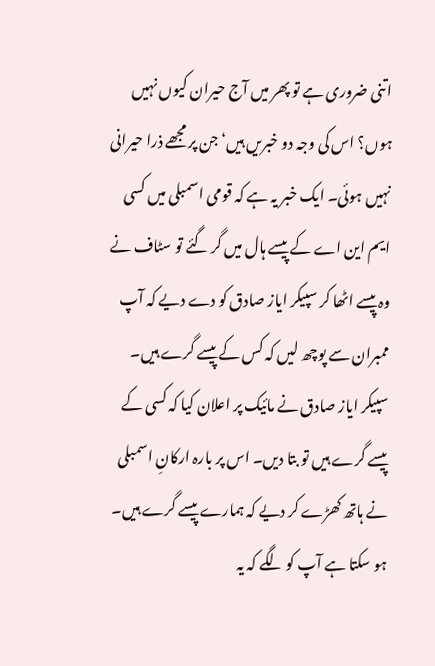اتنی ضروری ہے تو پھر میں آج حیران کیوں نہیں ہوں؟ اس کی وجہ دو خبریں ہیں‘ جن پر مجھے ذرا حیرانی نہیں ہوئی۔ ایک خبر یہ ہے کہ قومی اسمبلی میں کسی ایم این اے کے پیسے ہال میں گر گئے تو سٹاف نے وہ پیسے اٹھا کر سپیکر ایاز صادق کو دے دیے کہ آپ ممبران سے پوچھ لیں کہ کس کے پیسے گرے ہیں۔ سپیکر ایاز صادق نے مائیک پر اعلان کیا کہ کسی کے پیسے گرے ہیں تو بتا دیں۔ اس پر بارہ ارکانِ اسمبلی نے ہاتھ کھڑے کر دیے کہ ہمارے پیسے گرے ہیں۔ ہو سکتا ہے آپ کو لگے کہ یہ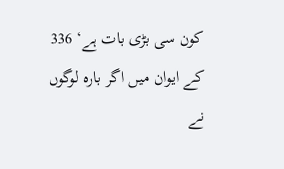کون سی بڑی بات ہے‘ 336 کے ایوان میں اگر بارہ لوگوں نے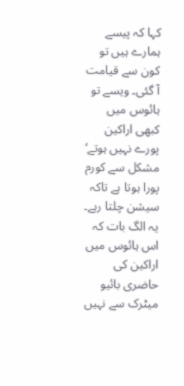کہا کہ پیسے ہمارے ہیں تو کون سے قیامت آ گئی۔ ویسے تو ہائوس میں کبھی اراکین پورے نہیں ہوتے‘ مشکل سے کورم پورا ہوتا ہے تاکہ سیشن چلتا رہے۔ یہ الگ بات کہ اس ہائوس میں اراکین کی حاضری بائیو میٹرک سے نہیں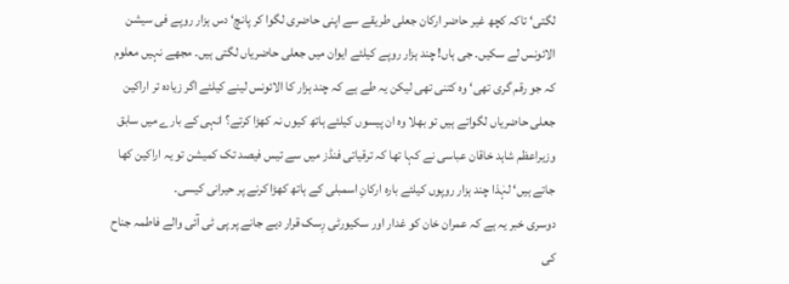لگتی‘ تاکہ کچھ غیر حاضر ارکان جعلی طریقے سے اپنی حاضری لگوا کر پانچ‘ دس ہزار روپے فی سیشن الائونس لے سکیں۔ جی ہاں! چند ہزار روپے کیلئے ایوان میں جعلی حاضریاں لگتی ہیں۔ مجھے نہیں معلوم کہ جو رقم گری تھی‘ وہ کتنی تھی لیکن یہ طے ہے کہ چند ہزار کا الائونس لینے کیلئے اگر زیادہ تر اراکین جعلی حاضریاں لگواتے ہیں تو بھلا وہ ان پیسوں کیلئے ہاتھ کیوں نہ کھڑا کرتے؟ انہی کے بارے میں سابق وزیراعظم شاہد خاقان عباسی نے کہا تھا کہ ترقیاتی فنڈز میں سے تیس فیصد تک کمیشن تو یہ اراکین کھا جاتے ہیں‘ لہٰذا چند ہزار روپوں کیلئے بارہ ارکانِ اسمبلی کے ہاتھ کھڑا کرنے پر حیرانی کیسی۔
دوسری خبر یہ ہے کہ عمران خان کو غدار اور سکیورٹی رِسک قرار دیے جانے پر پی ٹی آئی والے فاطمہ جناح کی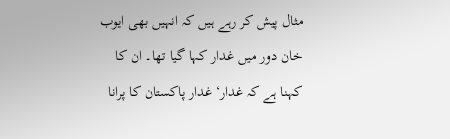مثال پیش کر رہے ہیں کہ انہیں بھی ایوب خان دور میں غدار کہا گیا تھا۔ ان کا کہنا ہے کہ غدار‘ غدار پاکستان کا پرانا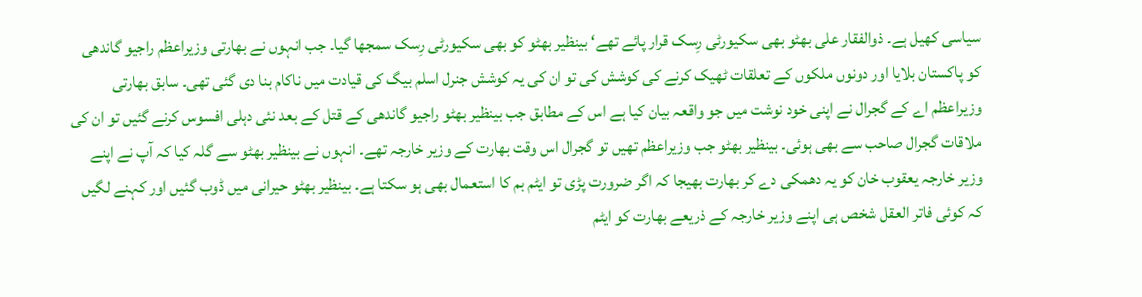سیاسی کھیل ہے۔ ذوالفقار علی بھٹو بھی سکیورٹی رِسک قرار پائے تھے‘ بینظیر بھٹو کو بھی سکیورٹی رِسک سمجھا گیا۔ جب انہوں نے بھارتی وزیراعظم راجیو گاندھی کو پاکستان بلایا اور دونوں ملکوں کے تعلقات ٹھیک کرنے کی کوشش کی تو ان کی یہ کوشش جنرل اسلم بیگ کی قیادت میں ناکام بنا دی گئی تھی۔ سابق بھارتی وزیراعظم اے کے گجرال نے اپنی خود نوشت میں جو واقعہ بیان کیا ہے اس کے مطابق جب بینظیر بھٹو راجیو گاندھی کے قتل کے بعد نئی دہلی افسوس کرنے گئیں تو ان کی ملاقات گجرال صاحب سے بھی ہوئی۔ بینظیر بھٹو جب وزیراعظم تھیں تو گجرال اس وقت بھارت کے وزیر خارجہ تھے۔ انہوں نے بینظیر بھٹو سے گلہ کیا کہ آپ نے اپنے وزیر خارجہ یعقوب خان کو یہ دھمکی دے کر بھارت بھیجا کہ اگر ضرورت پڑی تو ایٹم بم کا استعمال بھی ہو سکتا ہے۔ بینظیر بھٹو حیرانی میں ڈوب گئیں اور کہنے لگیں کہ کوئی فاتر العقل شخص ہی اپنے وزیر خارجہ کے ذریعے بھارت کو ایٹم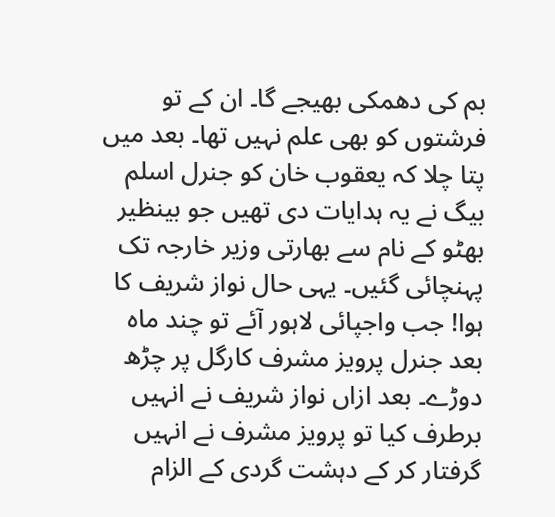بم کی دھمکی بھیجے گا۔ ان کے تو فرشتوں کو بھی علم نہیں تھا۔ بعد میں پتا چلا کہ یعقوب خان کو جنرل اسلم بیگ نے یہ ہدایات دی تھیں جو بینظیر بھٹو کے نام سے بھارتی وزیر خارجہ تک پہنچائی گئیں۔ یہی حال نواز شریف کا ہوا! جب واجپائی لاہور آئے تو چند ماہ بعد جنرل پرویز مشرف کارگل پر چڑھ دوڑے۔ بعد ازاں نواز شریف نے انہیں برطرف کیا تو پرویز مشرف نے انہیں گرفتار کر کے دہشت گردی کے الزام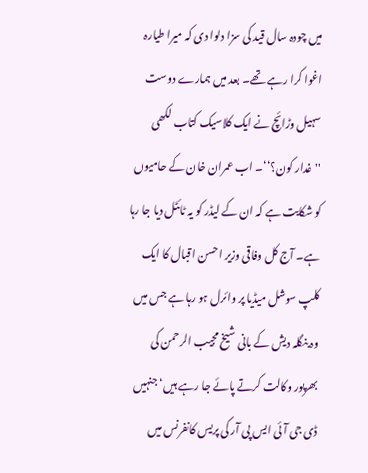میں چودہ سال قید کی سزا دلوا دی کہ میرا طیارہ اغوا کرا رہے تھے۔ بعد میں ہمارے دوست سہیل وڑائچ نے ایک کلاسیک کتاب لکھی ''غدار کون؟‘‘۔ اب عمران خان کے حامیوں کو شکایت ہے کہ ان کے لیڈر کو یہ ٹائٹل دیا جا رہا ہے۔ آج کل وفاقی وزیر احسن اقبال کا ایک کلپ سوشل میڈیا پر وائرل ہو رہا ہے جس میں وہ بنگلہ دیش کے بانی شیخ مجیب الرحمن کی بھرپور وکالت کرتے پائے جا رہے ہیں‘ جنہیں ڈی جی آئی ایس پی آر کی پریس کانفرنس میں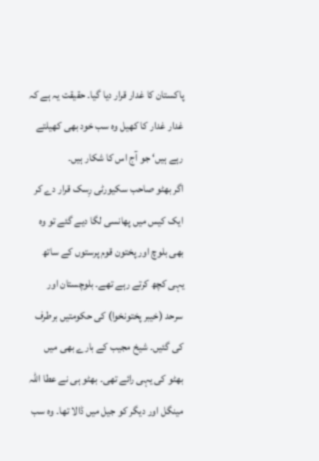پاکستان کا غدار قرار دیا گیا۔ حقیقت یہ ہے کہ غدار غدار کا کھیل وہ سب خود بھی کھیلتے رہے ہیں‘ جو آج اس کا شکار ہیں۔
اگر بھٹو صاحب سکیورٹی رِسک قرار دے کر ایک کیس میں پھانسی لگا دیے گئے تو وہ بھی بلوچ اور پختون قوم پرستوں کے ساتھ یہی کچھ کرتے رہے تھے۔ بلوچستان اور سرحد (خیبر پختونخوا) کی حکومتیں برطرف کی گئیں۔ شیخ مجیب کے بارے بھی میں بھٹو کی یہی رائے تھی۔ بھٹو ہی نے عطا اللہ مینگل اور دیگر کو جیل میں ڈالا تھا۔ وہ سب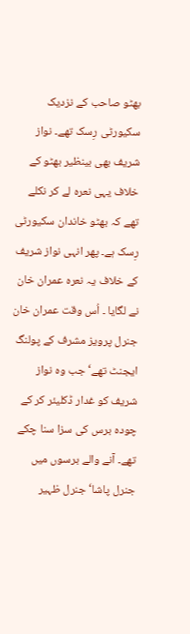بھٹو صاحب کے نزدیک سکیورٹی رِسک تھے۔ نواز شریف بھی بینظیر بھٹو کے خلاف یہی نعرہ لے کر نکلے تھے کہ بھٹو خاندان سکیورٹی رِسک ہے۔ پھر انہی نواز شریف کے خلاف یہ نعرہ عمران خان نے لگایا ۔ اُس وقت عمران خان جنرل پرویز مشرف کے پولنگ ایجنٹ تھے‘ جب وہ نواز شریف کو غدار ڈکلیئر کر کے چودہ برس کی سزا سنا چکے تھے۔ آنے والے برسوں میں جنرل پاشا‘ جنرل ظہیر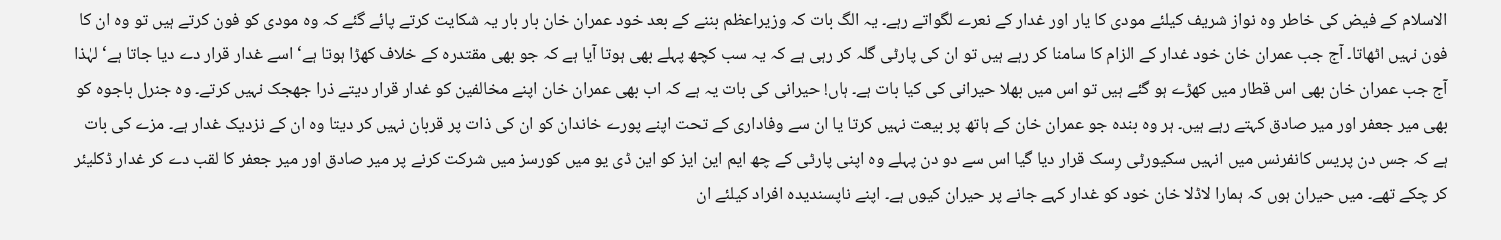الاسلام کے فیض کی خاطر وہ نواز شریف کیلئے مودی کا یار اور غدار کے نعرے لگواتے رہے۔ یہ الگ بات کہ وزیراعظم بننے کے بعد خود عمران خان بار بار یہ شکایت کرتے پائے گئے کہ وہ مودی کو فون کرتے ہیں تو وہ ان کا فون نہیں اٹھاتا۔ آج جب عمران خان خود غدار کے الزام کا سامنا کر رہے ہیں تو ان کی پارٹی گلہ کر رہی ہے کہ یہ سب کچھ پہلے بھی ہوتا آیا ہے کہ جو بھی مقتدرہ کے خلاف کھڑا ہوتا ہے‘ اسے غدار قرار دے دیا جاتا ہے‘ لہٰذا آج جب عمران خان بھی اس قطار میں کھڑے ہو گئے ہیں تو اس میں بھلا حیرانی کی کیا بات ہے۔ ہاں! حیرانی کی بات یہ ہے کہ اب بھی عمران خان اپنے مخالفین کو غدار قرار دیتے ذرا جھجک نہیں کرتے۔ وہ جنرل باجوہ کو بھی میر جعفر اور میر صادق کہتے رہے ہیں۔ ہر وہ بندہ جو عمران خان کے ہاتھ پر بیعت نہیں کرتا یا ان سے وفاداری کے تحت اپنے پورے خاندان کو ان کی ذات پر قربان نہیں کر دیتا وہ ان کے نزدیک غدار ہے۔ مزے کی بات ہے کہ جس دن پریس کانفرنس میں انہیں سکیورٹی رِسک قرار دیا گیا اس سے دو دن پہلے وہ اپنی پارٹی کے چھ ایم این ایز کو این ڈی یو میں کورسز میں شرکت کرنے پر میر صادق اور میر جعفر کا لقب دے کر غدار ڈکلیئر کر چکے تھے۔ میں حیران ہوں کہ ہمارا لاڈلا خان خود کو غدار کہے جانے پر حیران کیوں ہے۔ اپنے ناپسندیدہ افراد کیلئے ان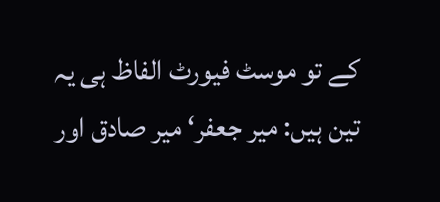کے تو موسٹ فیورٹ الفاظ ہی یہ تین ہیں: میر جعفر‘ میر صادق اور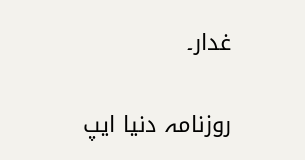غدار۔

روزنامہ دنیا ایپ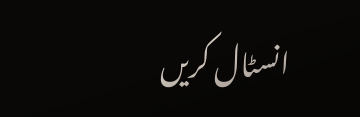انسٹال کریں